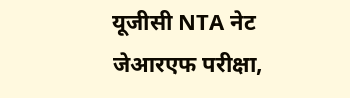यूजीसी NTA नेट जेआरएफ परीक्षा,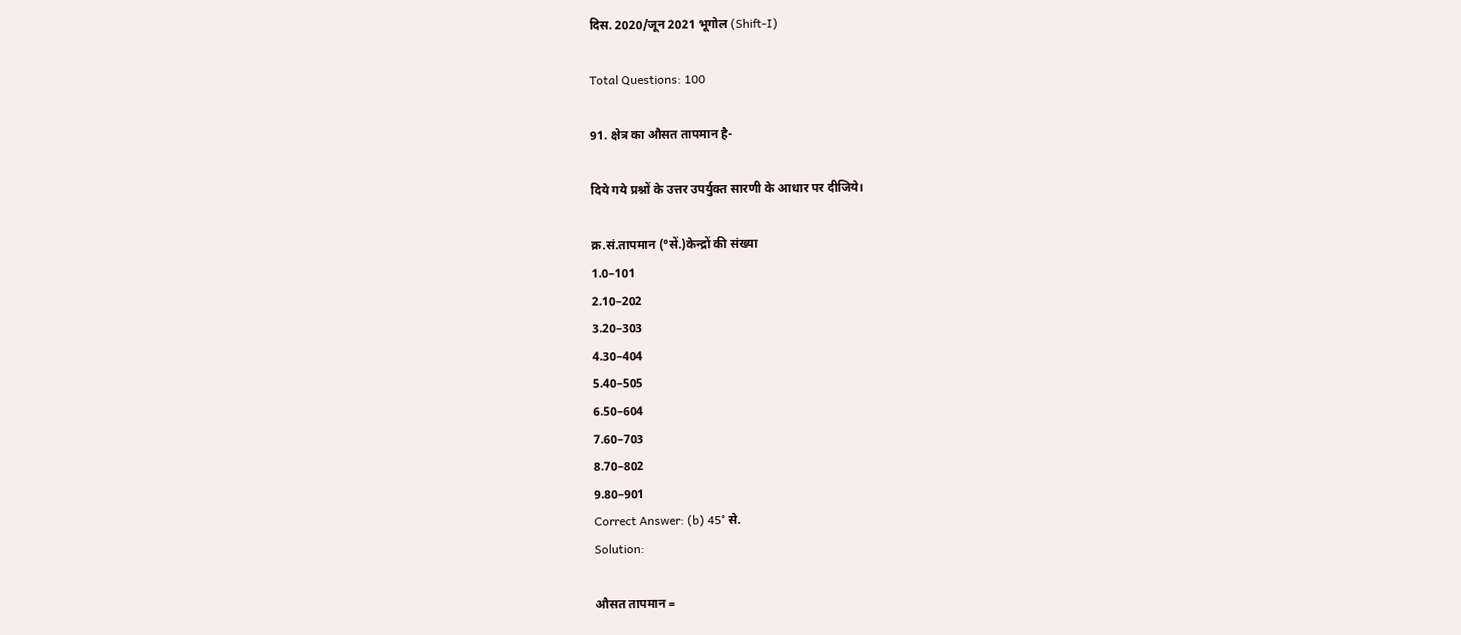दिस. 2020/जून 2021 भूगोल (Shift-I)

Total Questions: 100

91. क्षेत्र का औसत तापमान है-

दिये गये प्रश्नों के उत्तर उपर्युक्त सारणी के आधार पर दीजिये।

क्र.सं.तापमान (°सें.)केन्द्रों की संख्या
1.0–101
2.10–202
3.20–303
4.30–404
5.40–505
6.50–604
7.60–703
8.70–802
9.80–901
Correct Answer: (b) 45° से.
Solution:

औसत तापमान =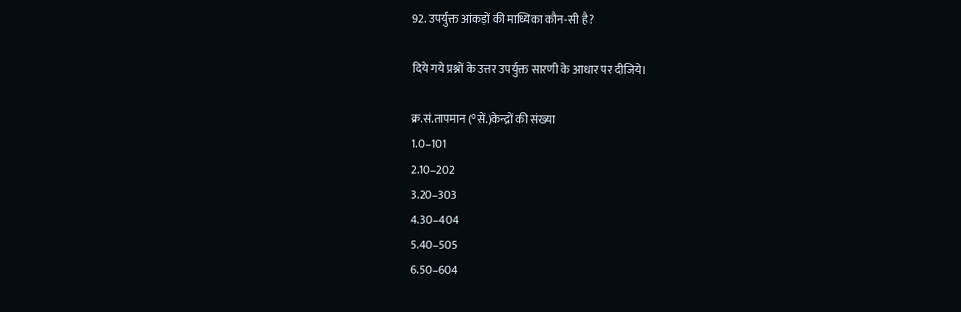92. उपर्युक्त आंकड़ों की माध्यिका कौन-सी है?

दिये गये प्रश्नों के उत्तर उपर्युक्त सारणी के आधार पर दीजिये।

क्र.सं.तापमान (°सें.)केन्द्रों की संख्या
1.0–101
2.10–202
3.20–303
4.30–404
5.40–505
6.50–604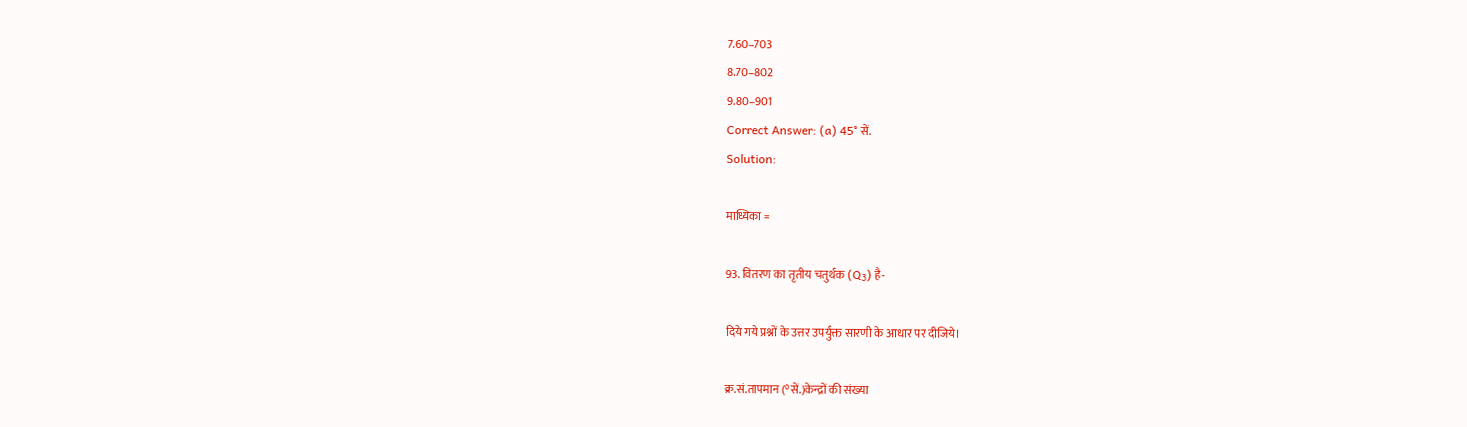7.60–703
8.70–802
9.80–901
Correct Answer: (a) 45° सें.
Solution:

माध्यिका =

93. वितरण का तृतीय चतुर्थक (Q₃) है-

दिये गये प्रश्नों के उत्तर उपर्युक्त सारणी के आधार पर दीजिये।

क्र.सं.तापमान (°सें.)केन्द्रों की संख्या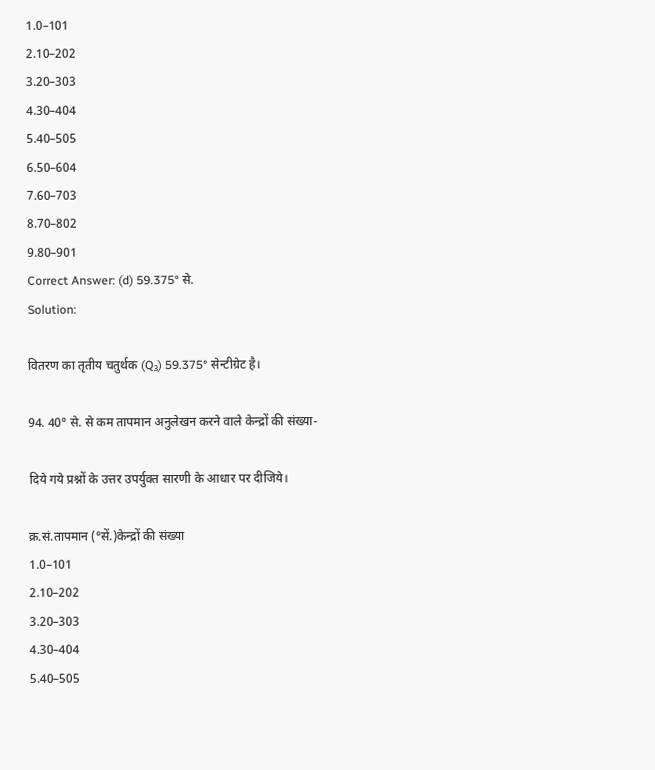1.0–101
2.10–202
3.20–303
4.30–404
5.40–505
6.50–604
7.60–703
8.70–802
9.80–901
Correct Answer: (d) 59.375° से.
Solution:

वितरण का तृतीय चतुर्थक (Q₃) 59.375° सेन्टीग्रेट है।

94. 40° से. से कम तापमान अनुलेखन करने वाले केन्द्रों की संख्या-

दिये गये प्रश्नों के उत्तर उपर्युक्त सारणी के आधार पर दीजिये।

क्र.सं.तापमान (°सें.)केन्द्रों की संख्या
1.0–101
2.10–202
3.20–303
4.30–404
5.40–505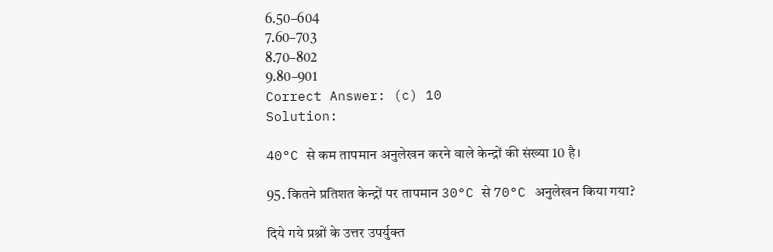6.50–604
7.60–703
8.70–802
9.80–901
Correct Answer: (c) 10
Solution:

40°C से कम तापमान अनुलेखन करने वाले केन्द्रों की संख्या 10 है।

95. कितने प्रतिशत केन्द्रों पर तापमान 30°C से 70°C अनुलेखन किया गया?

दिये गये प्रश्नों के उत्तर उपर्युक्त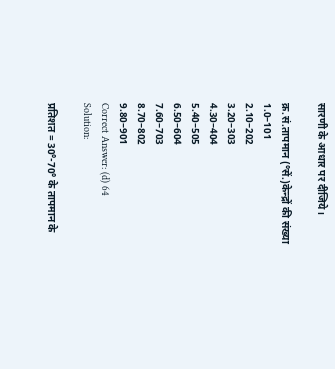सारणी के आधार पर दीजिये।

क्र.सं.तापमान (°सें.)केन्द्रों की संख्या
1.0–101
2.10–202
3.20–303
4.30–404
5.40–505
6.50–604
7.60–703
8.70–802
9.80–901
Correct Answer: (d) 64
Solution:

प्रतिशत = 30°-70° के तापमान के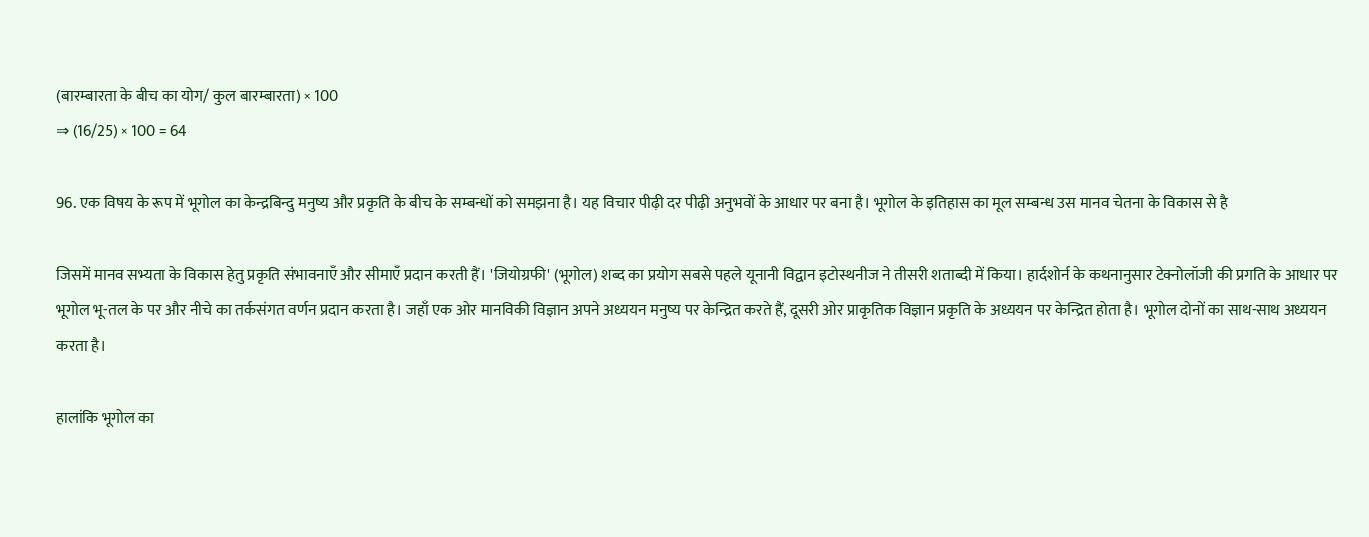(बारम्बारता के बीच का योग/ कुल बारम्बारता) × 100
⇒ (16/25) × 100 = 64

96. एक विषय के रूप में भूगोल का केन्द्रबिन्दु मनुष्य और प्रकृति के बीच के सम्बन्धों को समझना है। यह विचार पीढ़ी दर पीढ़ी अनुभवों के आधार पर बना है। भूगोल के इतिहास का मूल सम्बन्ध उस मानव चेतना के विकास से है

जिसमें मानव सभ्यता के विकास हेतु प्रकृति संभावनाएँ और सीमाएँ प्रदान करती हैं। 'जियोग्रफी' (भूगोल) शब्द का प्रयोग सबसे पहले यूनानी विद्वान इटोस्थनीज ने तीसरी शताब्दी में किया। हार्दशोर्न के कथनानुसार टेक्नोलॉजी की प्रगति के आधार पर भूगोल भू-तल के पर और नीचे का तर्कसंगत वर्णन प्रदान करता है। जहाँ एक ओर मानविकी विज्ञान अपने अध्ययन मनुष्य पर केन्द्रित करते हैं, दूसरी ओर प्राकृतिक विज्ञान प्रकृति के अध्ययन पर केन्द्रित होता है। भूगोल दोनों का साथ-साथ अध्ययन करता है।

हालांकि भूगोल का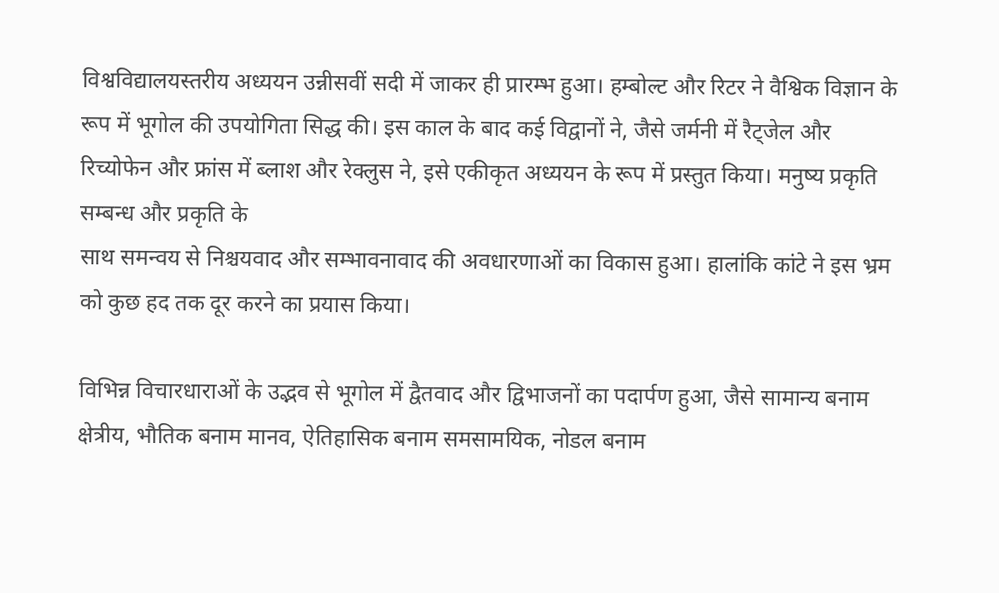विश्वविद्यालयस्तरीय अध्ययन उन्नीसवीं सदी में जाकर ही प्रारम्भ हुआ। हम्बोल्ट और रिटर ने वैश्विक विज्ञान के रूप में भूगोल की उपयोगिता सिद्ध की। इस काल के बाद कई विद्वानों ने, जैसे जर्मनी में रैट्जेल और रिच्योफेन और फ्रांस में ब्लाश और रेक्लुस ने, इसे एकीकृत अध्ययन के रूप में प्रस्तुत किया। मनुष्य प्रकृति सम्बन्ध और प्रकृति के
साथ समन्वय से निश्चयवाद और सम्भावनावाद की अवधारणाओं का विकास हुआ। हालांकि कांटे ने इस भ्रम को कुछ हद तक दूर करने का प्रयास किया।

विभिन्न विचारधाराओं के उद्भव से भूगोल में द्वैतवाद और द्विभाजनों का पदार्पण हुआ, जैसे सामान्य बनाम क्षेत्रीय, भौतिक बनाम मानव, ऐतिहासिक बनाम समसामयिक, नोडल बनाम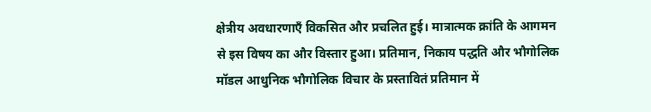क्षेत्रीय अवधारणाएँ विकसित और प्रचलित हुई। मात्रात्मक क्रांति के आगमन से इस विषय का और विस्तार हुआ। प्रतिमान, निकाय पद्धति और भौगोलिक मॉडल आधुनिक भौगोलिक विचार के प्रस्तावितं प्रतिमान में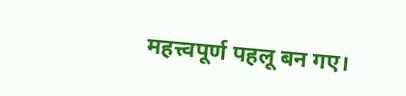महत्त्वपूर्ण पहलू बन गए।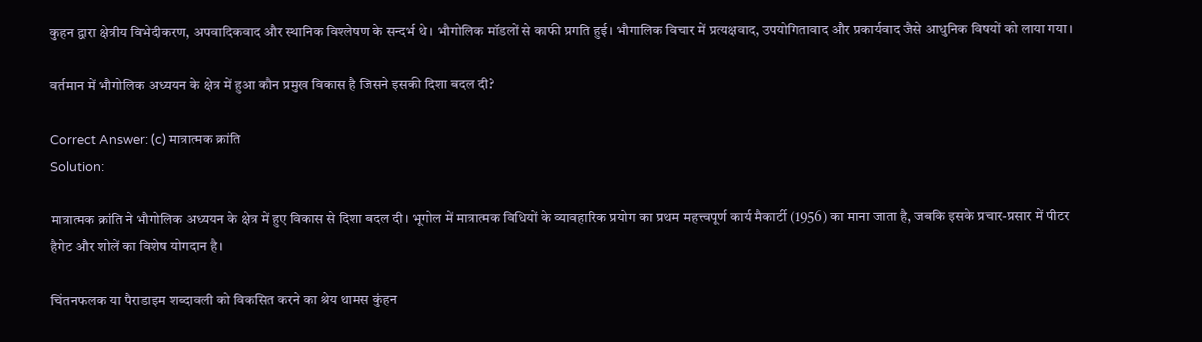कुहन द्वारा क्षेत्रीय विभेदीकरण, अपवादिकवाद और स्थानिक विश्लेषण के सन्दर्भ थे। भौगोलिक मॉडलों से काफी प्रगति हुई। भौगालिक विचार में प्रत्यक्षवाद, उपयोगितावाद और प्रकार्यवाद जैसे आधुनिक विषयों को लाया गया।

वर्तमान में भौगोलिक अध्ययन के क्षेत्र में हुआ कौन प्रमुख विकास है जिसने इसकी दिशा बदल दी?

Correct Answer: (c) मात्रात्मक क्रांति
Solution:

मात्रात्मक क्रांति ने भौगोलिक अध्ययन के क्षेत्र में हुए विकास से दिशा बदल दी। भूगोल में मात्रात्मक विधियों के व्यावहारिक प्रयोग का प्रथम महत्त्वपूर्ण कार्य मैकार्टी (1956) का माना जाता है, जबकि इसके प्रचार-प्रसार में पीटर हैगेट और शोलें का विशेष योगदान है।

चिंतनफलक या पैराडाइम शब्दावली को विकसित करने का श्रेय थामस कुंहन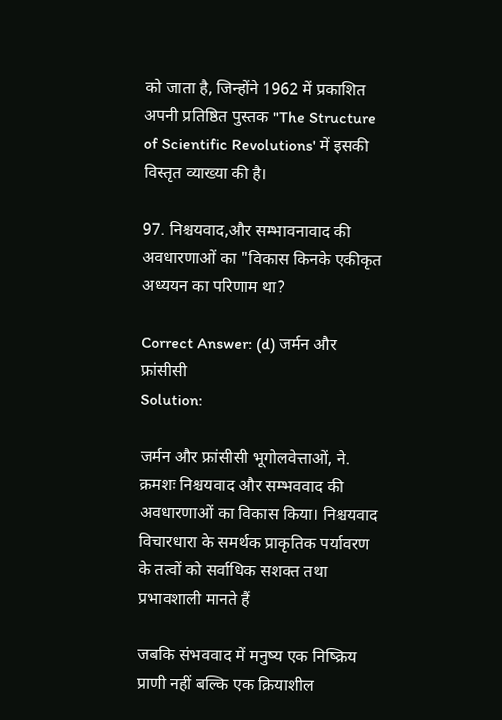को जाता है, जिन्होंने 1962 में प्रकाशित अपनी प्रतिष्ठित पुस्तक "The Structure of Scientific Revolutions' में इसकी विस्तृत व्याख्या की है।

97. निश्चयवाद,और सम्भावनावाद की अवधारणाओं का "विकास किनके एकीकृत अध्ययन का परिणाम था?

Correct Answer: (d) जर्मन और फ्रांसीसी
Solution:

जर्मन और फ्रांसीसी भूगोलवेत्ताओं, ने. क्रमशः निश्चयवाद और सम्भववाद की अवधारणाओं का विकास किया। निश्चयवाद विचारधारा के समर्थक प्राकृतिक पर्यावरण के तत्वों को सर्वाधिक सशक्त तथा प्रभावशाली मानते हैं

जबकि संभववाद में मनुष्य एक निष्क्रिय प्राणी नहीं बल्कि एक क्रियाशील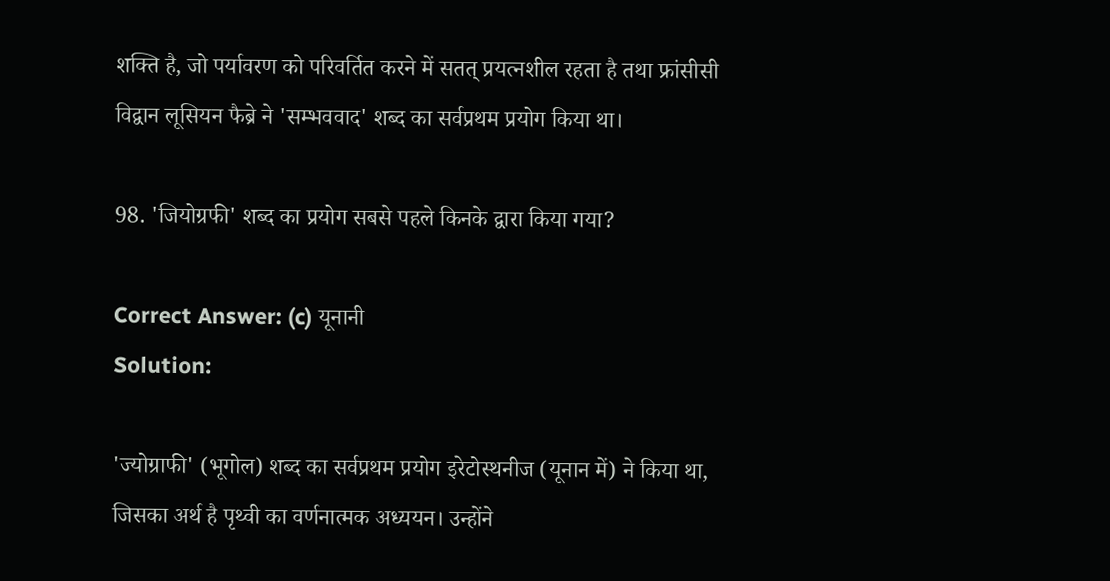शक्ति है, जो पर्यावरण को परिवर्तित करने में सतत् प्रयत्नशील रहता है तथा फ्रांसीसी विद्वान लूसियन फैब्रे ने 'सम्भववाद' शब्द का सर्वप्रथम प्रयोग किया था।

98. 'जियोग्रफी' शब्द का प्रयोग सबसे पहले किनके द्वारा किया गया?

Correct Answer: (c) यूनानी
Solution:

'ज्योग्राफी' (भूगोल) शब्द का सर्वप्रथम प्रयोग इरेटोस्थनीज (यूनान में) ने किया था, जिसका अर्थ है पृथ्वी का वर्णनात्मक अध्ययन। उन्होंने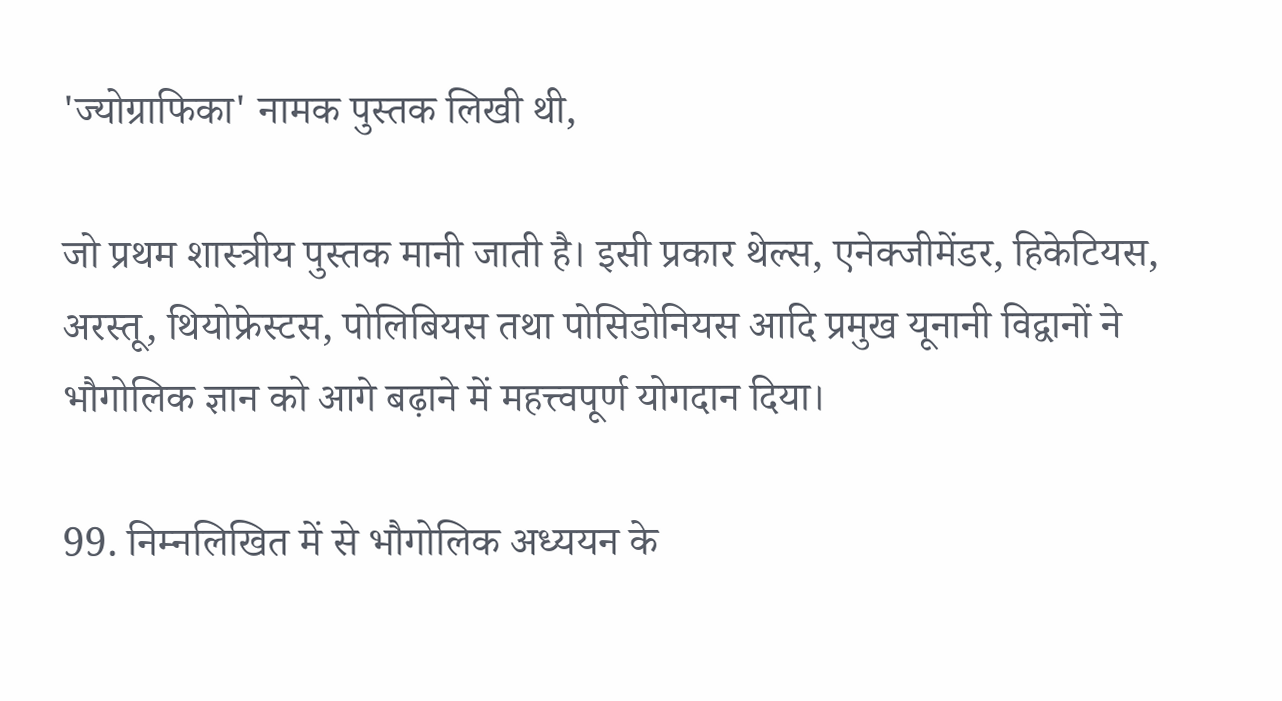'ज्योग्राफिका' नामक पुस्तक लिखी थी,

जो प्रथम शास्त्रीय पुस्तक मानी जाती है। इसी प्रकार थेल्स, एनेक्जीमेंडर, हिकेटियस, अरस्तू, थियोफ्रेस्टस, पोलिबियस तथा पोसिडोनियस आदि प्रमुख यूनानी विद्वानों ने भौगोलिक ज्ञान को आगे बढ़ाने में महत्त्वपूर्ण योगदान दिया।

99. निम्नलिखित में से भौगोलिक अध्ययन के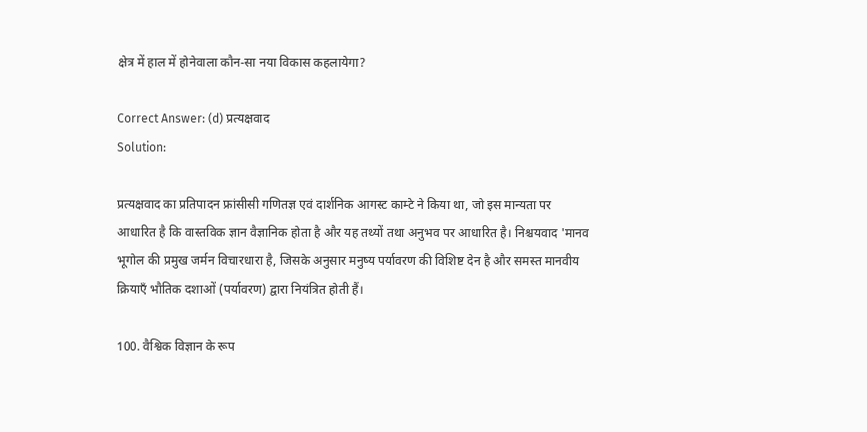क्षेत्र में हाल में होनेवाला कौन-सा नया विकास कहलायेगा?

Correct Answer: (d) प्रत्यक्षवाद
Solution:

प्रत्यक्षवाद का प्रतिपादन फ्रांसीसी गणितज्ञ एवं दार्शनिक आगस्ट काम्टे ने किया था, जो इस मान्यता पर आधारित है कि वास्तविक ज्ञान वैज्ञानिक होता है और यह तथ्यों तथा अनुभव पर आधारित है। निश्चयवाद 'मानव भूगोल की प्रमुख जर्मन विचारधारा है, जिसके अनुसार मनुष्य पर्यावरण की विशिष्ट देन है और समस्त मानवीय क्रियाएँ भौतिक दशाओं (पर्यावरण) द्वारा नियंत्रित होती हैं।

100. वैश्विक विज्ञान के रूप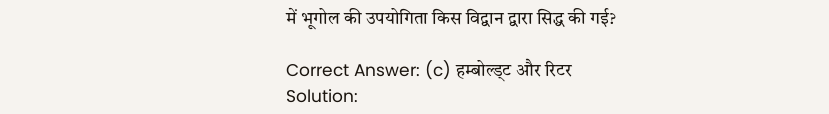में भूगोल की उपयोगिता किस विद्वान द्वारा सिद्ध की गई?

Correct Answer: (c) हम्बोल्ड्ट और रिटर
Solution: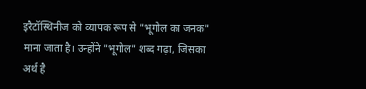इरैटॉस्थिनीज को व्यापक रूप से "भूगोल का जनक" माना जाता है। उन्होंने "भूगोल" शब्द गढ़ा, जिसका अर्थ है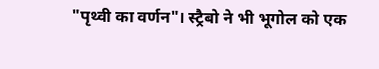"पृथ्वी का वर्णन"। स्ट्रैबो ने भी भूगोल को एक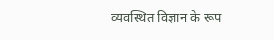व्यवस्थित विज्ञान के रूप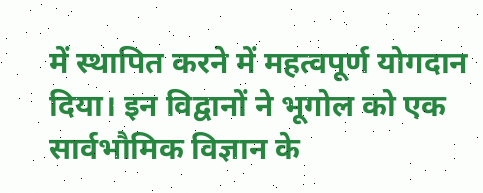में स्थापित करने में महत्वपूर्ण योगदान दिया। इन विद्वानों ने भूगोल को एक सार्वभौमिक विज्ञान के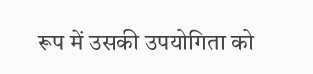रूप में उसकी उपयोगिता को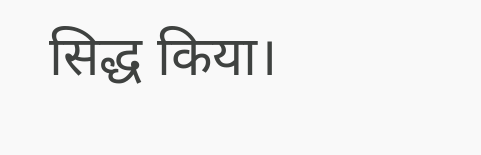सिद्ध किया।